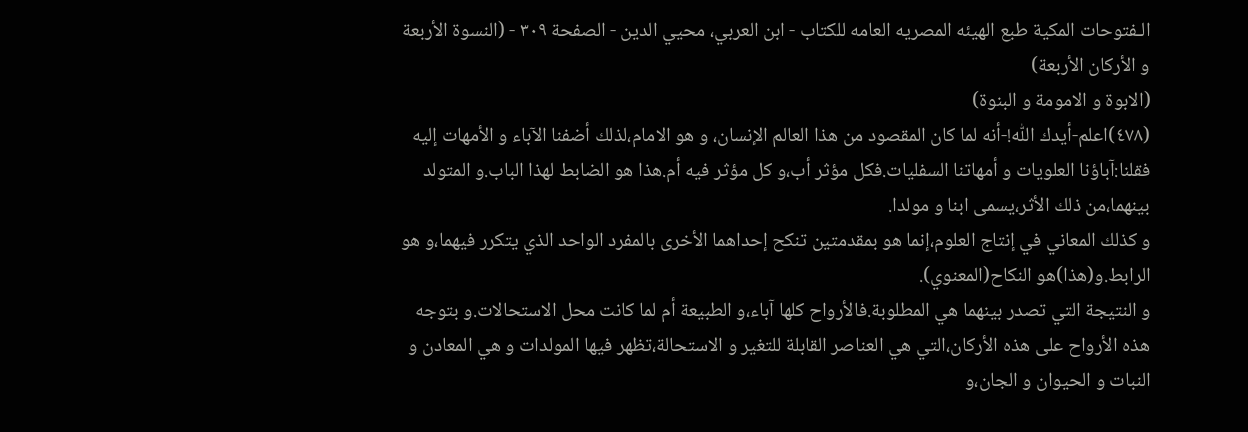الـفتوحات المکية طبع الهيئه المصريه العامه للکتاب - ابن العربي، محيي الدين - الصفحة ٣٠٩ - (النسوة الأربعة و الأركان الأربعة)
(الابوة و الامومة و البنوة)
(٤٧٨)اعلم-أيدك اللّٰه!-أنه لما كان المقصود من هذا العالم الإنسان، و هو الامام،لذلك أضفنا الآباء و الأمهات إليه فقلنا:آباؤنا العلويات و أمهاتنا السفليات.فكل مؤثر أب،و كل مؤثر فيه أم.هذا هو الضابط لهذا الباب.و المتولد بينهما،من ذلك الأثر،يسمى ابنا و مولدا.
و كذلك المعاني في إنتاج العلوم،إنما هو بمقدمتين تنكح إحداهما الأخرى بالمفرد الواحد الذي يتكرر فيهما،و هو الرابط.و(هذا)هو النكاح(المعنوي).
و النتيجة التي تصدر بينهما هي المطلوبة.فالأرواح كلها آباء،و الطبيعة أم لما كانت محل الاستحالات.و بتوجه هذه الأرواح على هذه الأركان،التي هي العناصر القابلة للتغير و الاستحالة،تظهر فيها المولدات و هي المعادن و النبات و الحيوان و الجان،و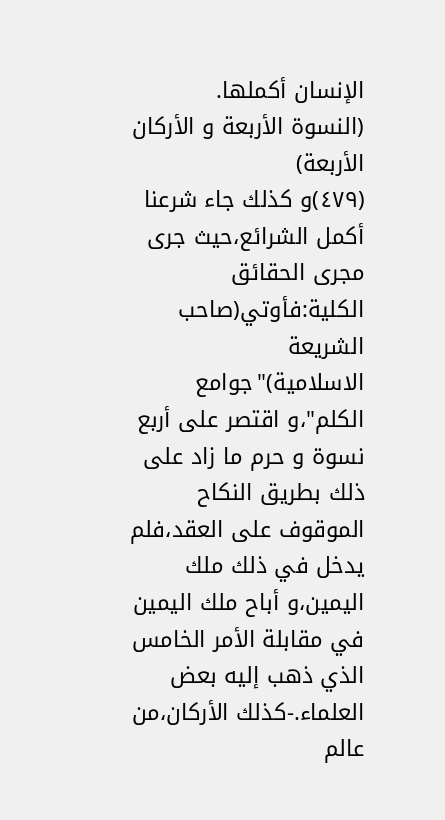الإنسان أكملها.
(النسوة الأربعة و الأركان الأربعة)
(٤٧٩)و كذلك جاء شرعنا أكمل الشرائع،حيث جرى مجرى الحقائق الكلية:فأوتي(صاحب الشريعة الاسلامية)"جوامع الكلم"،و اقتصر على أربع نسوة و حرم ما زاد على ذلك بطريق النكاح الموقوف على العقد،فلم يدخل في ذلك ملك اليمين،و أباح ملك اليمين في مقابلة الأمر الخامس الذي ذهب إليه بعض العلماء.-كذلك الأركان،من عالم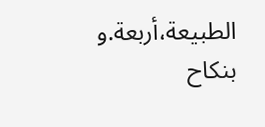الطبيعة،أربعة.و بنكاح